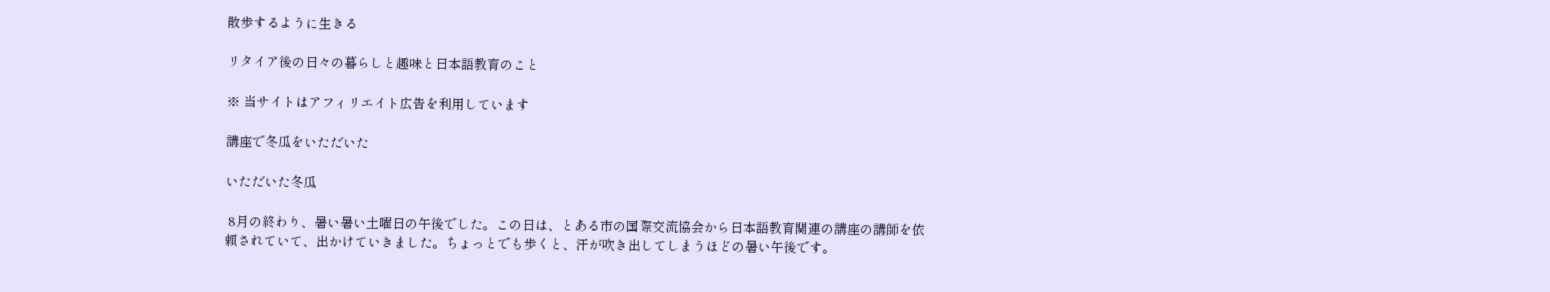散歩するように生きる

リタイア後の日々の暮らしと趣味と日本語教育のこと

※ 当サイトはアフィリエイト広告を利用しています

講座で冬瓜をいただいた

いただいた冬瓜

 8月の終わり、暑い暑い土曜日の午後でした。この日は、とある市の国際交流協会から日本語教育関連の講座の講師を依頼されていて、出かけていきました。ちょっとでも歩くと、汗が吹き出してしまうほどの暑い午後です。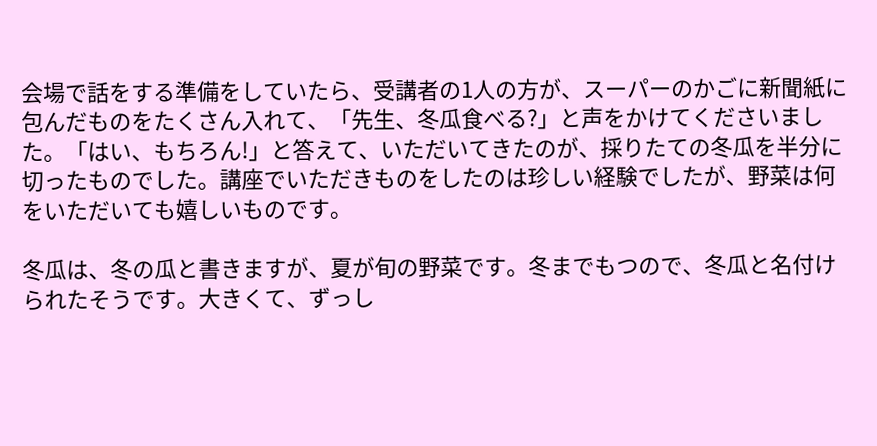会場で話をする準備をしていたら、受講者の1人の方が、スーパーのかごに新聞紙に包んだものをたくさん入れて、「先生、冬瓜食べる?」と声をかけてくださいました。「はい、もちろん!」と答えて、いただいてきたのが、採りたての冬瓜を半分に切ったものでした。講座でいただきものをしたのは珍しい経験でしたが、野菜は何をいただいても嬉しいものです。

冬瓜は、冬の瓜と書きますが、夏が旬の野菜です。冬までもつので、冬瓜と名付けられたそうです。大きくて、ずっし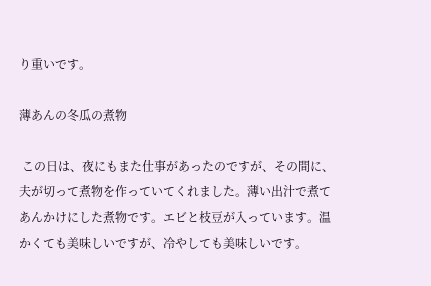り重いです。

薄あんの冬瓜の煮物

 この日は、夜にもまた仕事があったのですが、その間に、夫が切って煮物を作っていてくれました。薄い出汁で煮てあんかけにした煮物です。エビと枝豆が入っています。温かくても美味しいですが、冷やしても美味しいです。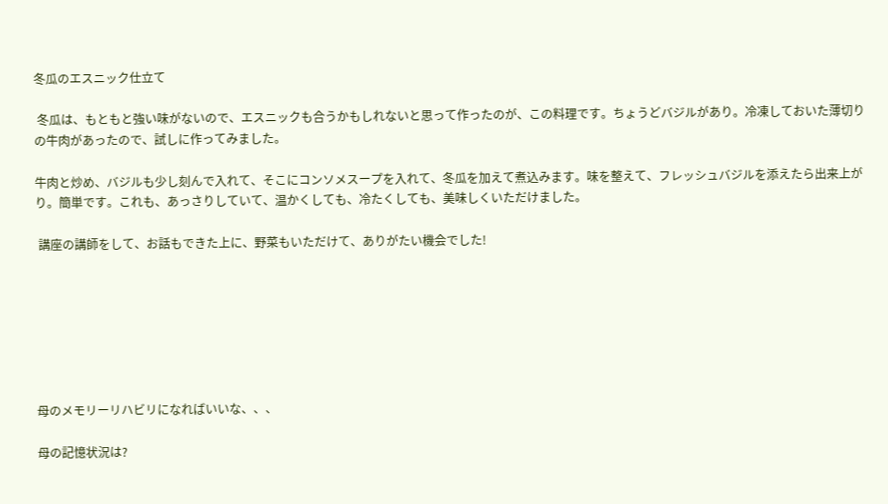冬瓜のエスニック仕立て

 冬瓜は、もともと強い味がないので、エスニックも合うかもしれないと思って作ったのが、この料理です。ちょうどバジルがあり。冷凍しておいた薄切りの牛肉があったので、試しに作ってみました。

牛肉と炒め、バジルも少し刻んで入れて、そこにコンソメスープを入れて、冬瓜を加えて煮込みます。味を整えて、フレッシュバジルを添えたら出来上がり。簡単です。これも、あっさりしていて、温かくしても、冷たくしても、美味しくいただけました。

 講座の講師をして、お話もできた上に、野菜もいただけて、ありがたい機会でした!







母のメモリーリハビリになればいいな、、、

母の記憶状況は?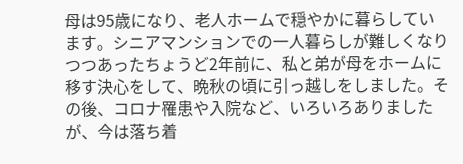母は95歳になり、老人ホームで穏やかに暮らしています。シニアマンションでの一人暮らしが難しくなりつつあったちょうど2年前に、私と弟が母をホームに移す決心をして、晩秋の頃に引っ越しをしました。その後、コロナ罹患や入院など、いろいろありましたが、今は落ち着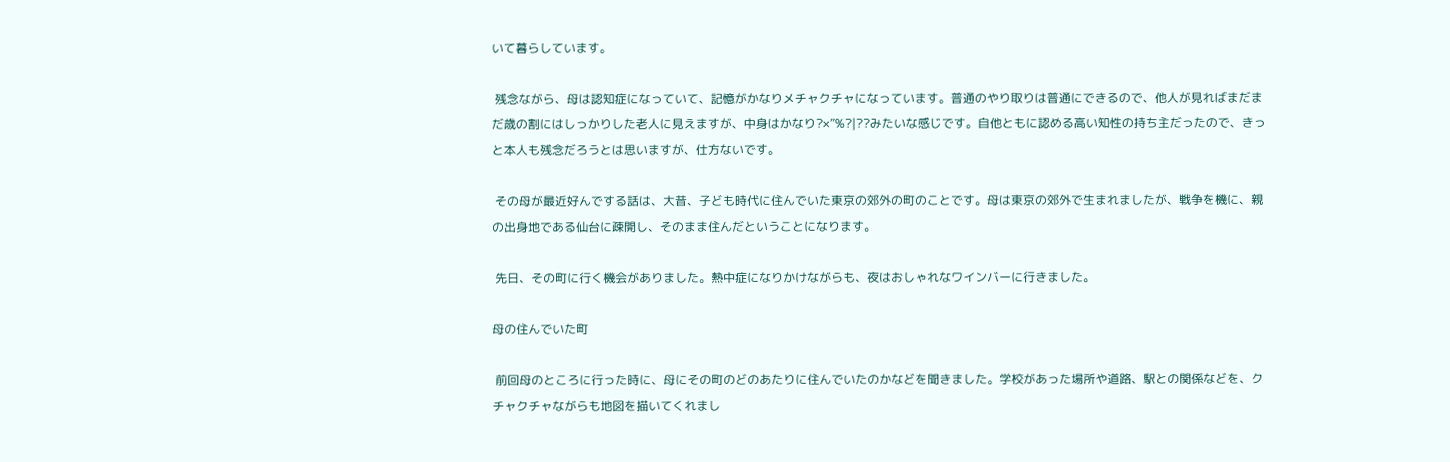いて暮らしています。

 残念ながら、母は認知症になっていて、記憶がかなりメチャクチャになっています。普通のやり取りは普通にできるので、他人が見ればまだまだ歳の割にはしっかりした老人に見えますが、中身はかなり?×”%?|??みたいな感じです。自他ともに認める高い知性の持ち主だったので、きっと本人も残念だろうとは思いますが、仕方ないです。

 その母が最近好んでする話は、大昔、子ども時代に住んでいた東京の郊外の町のことです。母は東京の郊外で生まれましたが、戦争を機に、親の出身地である仙台に疎開し、そのまま住んだということになります。

 先日、その町に行く機会がありました。熱中症になりかけながらも、夜はおしゃれなワインバーに行きました。

母の住んでいた町

 前回母のところに行った時に、母にその町のどのあたりに住んでいたのかなどを聞きました。学校があった場所や道路、駅との関係などを、クチャクチャながらも地図を描いてくれまし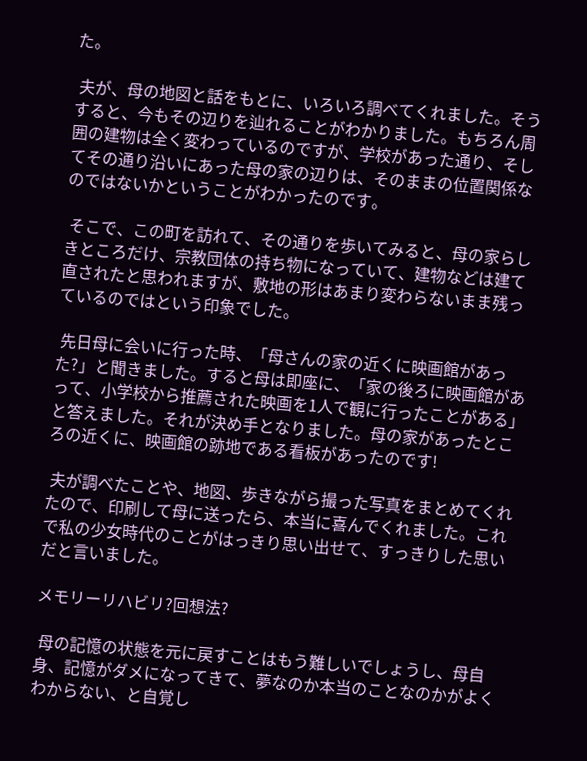た。

 夫が、母の地図と話をもとに、いろいろ調べてくれました。そうすると、今もその辺りを辿れることがわかりました。もちろん周囲の建物は全く変わっているのですが、学校があった通り、そしてその通り沿いにあった母の家の辺りは、そのままの位置関係なのではないかということがわかったのです。

 そこで、この町を訪れて、その通りを歩いてみると、母の家らしきところだけ、宗教団体の持ち物になっていて、建物などは建て直されたと思われますが、敷地の形はあまり変わらないまま残っているのではという印象でした。

 先日母に会いに行った時、「母さんの家の近くに映画館があった?」と聞きました。すると母は即座に、「家の後ろに映画館があって、小学校から推薦された映画を1人で観に行ったことがある」と答えました。それが決め手となりました。母の家があったところの近くに、映画館の跡地である看板があったのです!

 夫が調べたことや、地図、歩きながら撮った写真をまとめてくれたので、印刷して母に送ったら、本当に喜んでくれました。これで私の少女時代のことがはっきり思い出せて、すっきりした思いだと言いました。

メモリーリハビリ?回想法?

 母の記憶の状態を元に戻すことはもう難しいでしょうし、母自身、記憶がダメになってきて、夢なのか本当のことなのかがよくわからない、と自覚し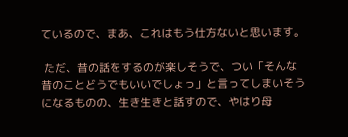ているので、まあ、これはもう仕方ないと思います。

 ただ、昔の話をするのが楽しそうで、つい「そんな昔のことどうでもいいでしょっ」と言ってしまいそうになるものの、生き生きと話すので、やはり母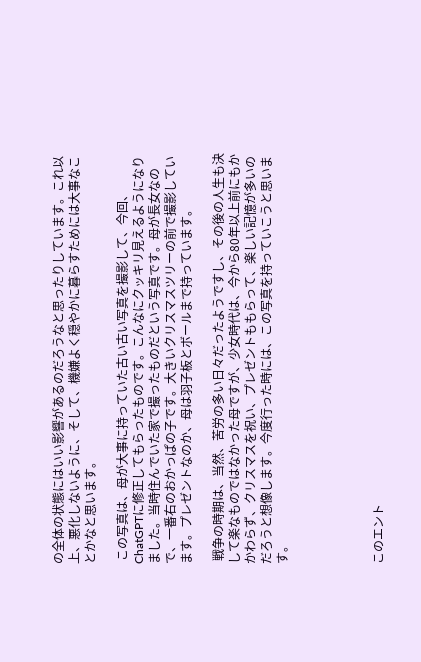の全体の状態にはいい影響があるのだろうなと思ったりしています。これ以上、悪化しないように、そして、機嫌よく穏やかに暮らすためには大事なことかなと思います。

 この写真は、母が大事に持っていた古い古い写真を撮影して、今回、ChatGPTに修正してもらったものです。こんなにクッキリ見えるようになりました。当時住んでいた家で撮ったものだという写真です。母が長女なので、一番右のおかっぱの子です。大きいクリスマスツリーの前で撮影しています。プレゼントなのか、母は羽子板とボールまで持っています。

 戦争の時期は、当然、苦労の多い日々だったようですし、その後の人生も決して楽なものではなかった母ですが、少女時代は、今から80年以上前にもかかわらず、クリスマスを祝い、プレゼントももらって、楽しい記憶が多いのだろうと想像します。今度行った時には、この写真を持っていこうと思います。





このエント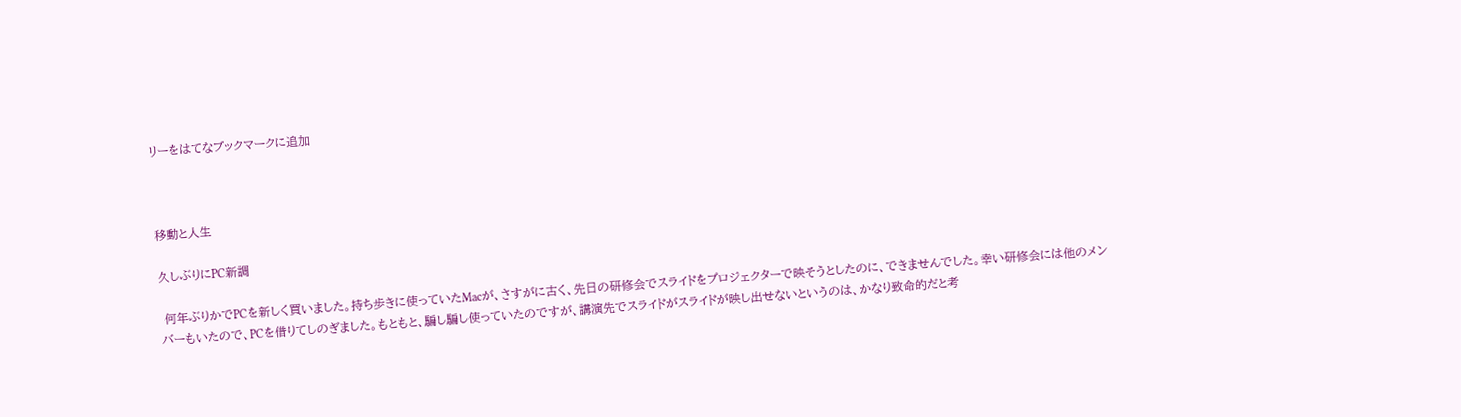リーをはてなブックマークに追加



移動と人生

久しぶりにPC新調

 何年ぶりかでPCを新しく買いました。持ち歩きに使っていたMacが、さすがに古く、先日の研修会でスライドをプロジェクターで映そうとしたのに、できませんでした。幸い研修会には他のメンバーもいたので、PCを借りてしのぎました。もともと、騙し騙し使っていたのですが、講演先でスライドがスライドが映し出せないというのは、かなり致命的だと考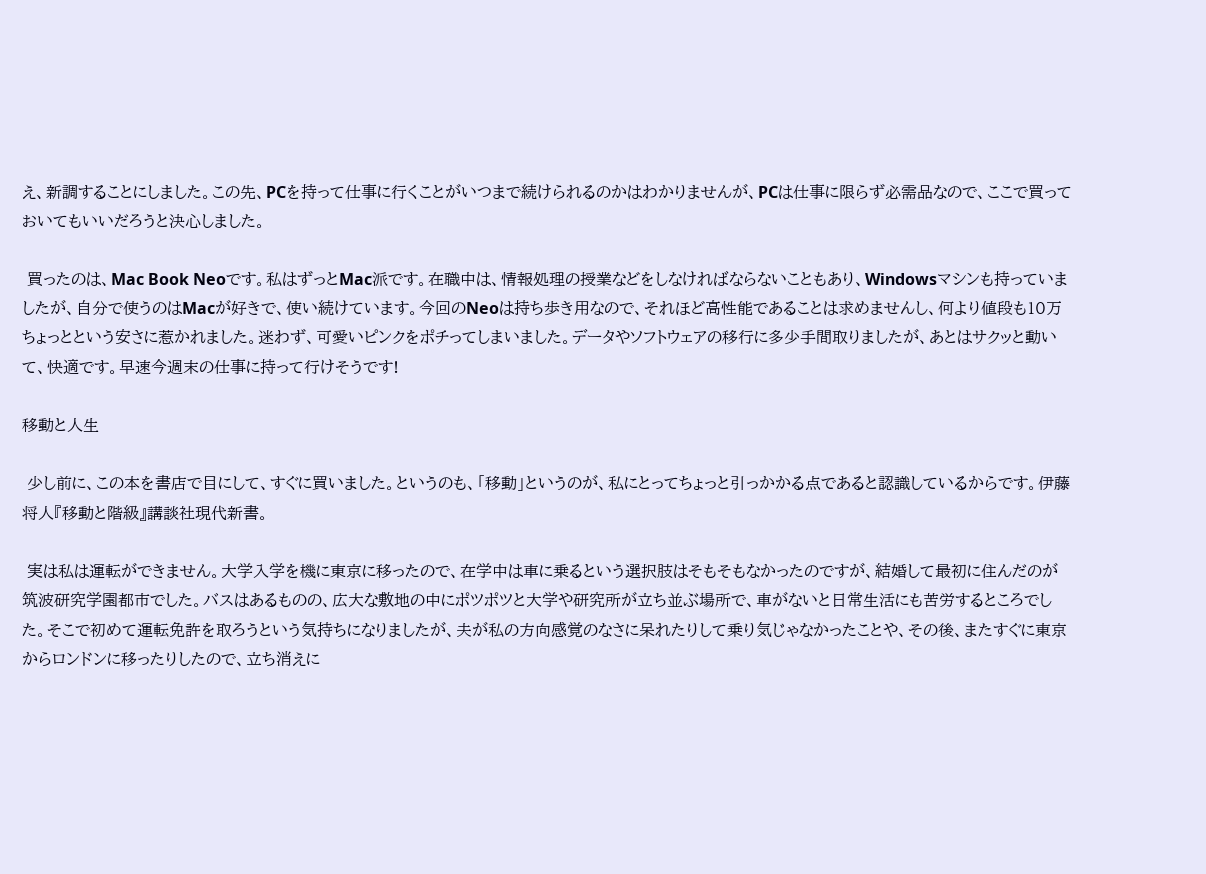え、新調することにしました。この先、PCを持って仕事に行くことがいつまで続けられるのかはわかりませんが、PCは仕事に限らず必需品なので、ここで買っておいてもいいだろうと決心しました。

 買ったのは、Mac Book Neoです。私はずっとMac派です。在職中は、情報処理の授業などをしなければならないこともあり、Windowsマシンも持っていましたが、自分で使うのはMacが好きで、使い続けています。今回のNeoは持ち歩き用なので、それほど高性能であることは求めませんし、何より値段も10万ちょっとという安さに惹かれました。迷わず、可愛いピンクをポチってしまいました。データやソフトウェアの移行に多少手間取りましたが、あとはサクッと動いて、快適です。早速今週末の仕事に持って行けそうです!

移動と人生

 少し前に、この本を書店で目にして、すぐに買いました。というのも、「移動」というのが、私にとってちょっと引っかかる点であると認識しているからです。伊藤将人『移動と階級』講談社現代新書。

 実は私は運転ができません。大学入学を機に東京に移ったので、在学中は車に乗るという選択肢はそもそもなかったのですが、結婚して最初に住んだのが筑波研究学園都市でした。バスはあるものの、広大な敷地の中にポツポツと大学や研究所が立ち並ぶ場所で、車がないと日常生活にも苦労するところでした。そこで初めて運転免許を取ろうという気持ちになりましたが、夫が私の方向感覚のなさに呆れたりして乗り気じゃなかったことや、その後、またすぐに東京からロンドンに移ったりしたので、立ち消えに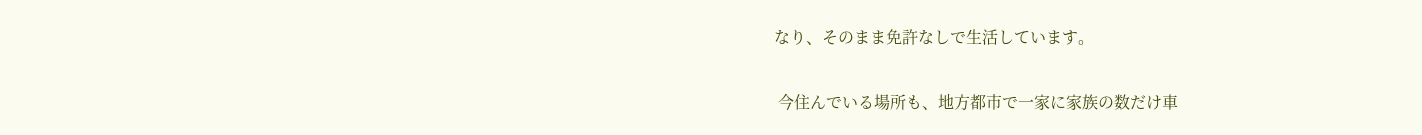なり、そのまま免許なしで生活しています。

 今住んでいる場所も、地方都市で一家に家族の数だけ車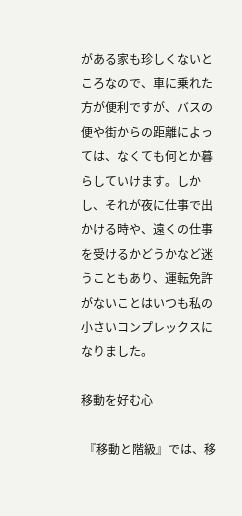がある家も珍しくないところなので、車に乗れた方が便利ですが、バスの便や街からの距離によっては、なくても何とか暮らしていけます。しかし、それが夜に仕事で出かける時や、遠くの仕事を受けるかどうかなど迷うこともあり、運転免許がないことはいつも私の小さいコンプレックスになりました。

移動を好む心

 『移動と階級』では、移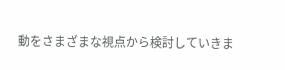動をさまざまな視点から検討していきま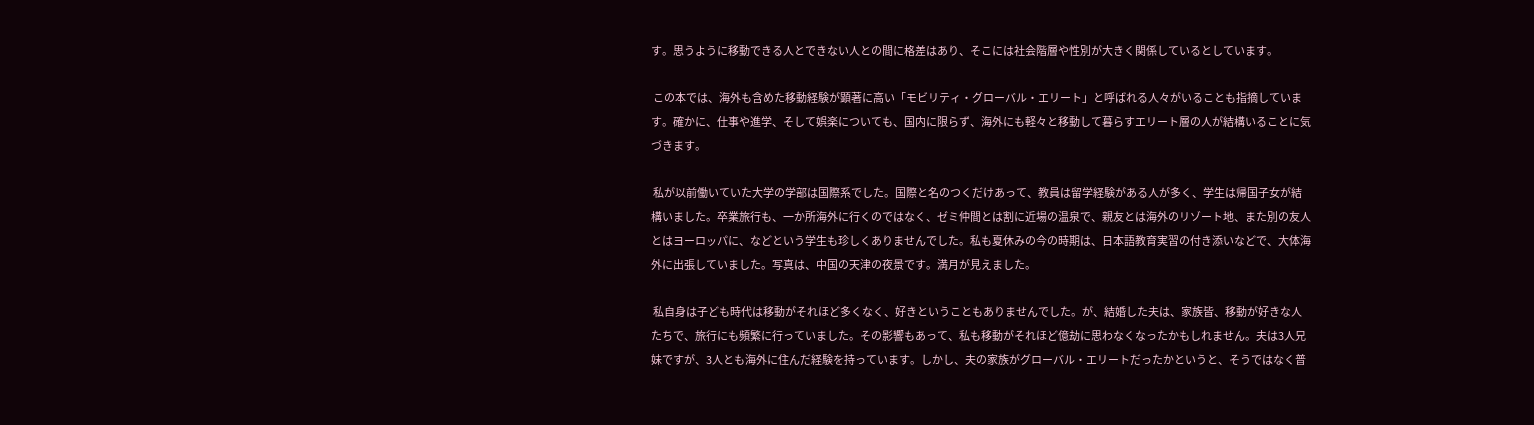す。思うように移動できる人とできない人との間に格差はあり、そこには社会階層や性別が大きく関係しているとしています。

 この本では、海外も含めた移動経験が顕著に高い「モビリティ・グローバル・エリート」と呼ばれる人々がいることも指摘しています。確かに、仕事や進学、そして娯楽についても、国内に限らず、海外にも軽々と移動して暮らすエリート層の人が結構いることに気づきます。

 私が以前働いていた大学の学部は国際系でした。国際と名のつくだけあって、教員は留学経験がある人が多く、学生は帰国子女が結構いました。卒業旅行も、一か所海外に行くのではなく、ゼミ仲間とは割に近場の温泉で、親友とは海外のリゾート地、また別の友人とはヨーロッパに、などという学生も珍しくありませんでした。私も夏休みの今の時期は、日本語教育実習の付き添いなどで、大体海外に出張していました。写真は、中国の天津の夜景です。満月が見えました。

 私自身は子ども時代は移動がそれほど多くなく、好きということもありませんでした。が、結婚した夫は、家族皆、移動が好きな人たちで、旅行にも頻繁に行っていました。その影響もあって、私も移動がそれほど億劫に思わなくなったかもしれません。夫は3人兄妹ですが、3人とも海外に住んだ経験を持っています。しかし、夫の家族がグローバル・エリートだったかというと、そうではなく普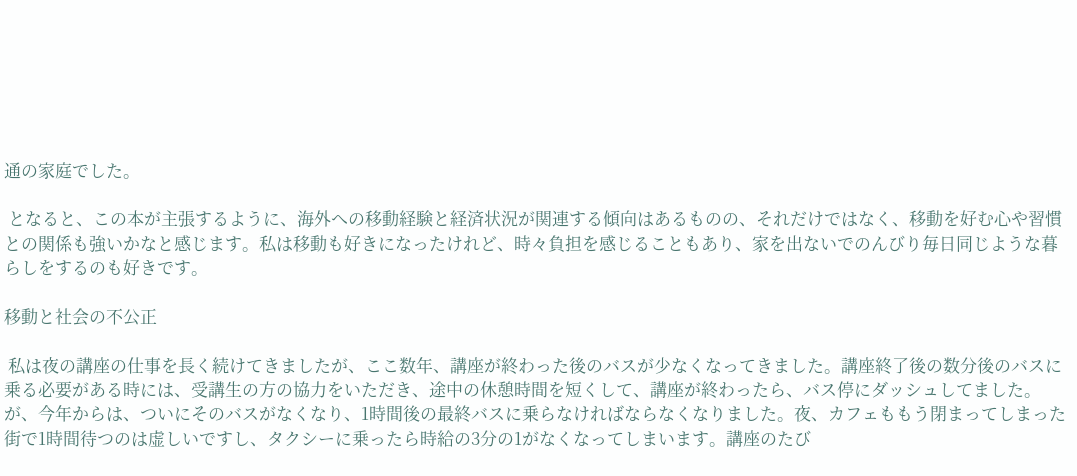通の家庭でした。

 となると、この本が主張するように、海外への移動経験と経済状況が関連する傾向はあるものの、それだけではなく、移動を好む心や習慣との関係も強いかなと感じます。私は移動も好きになったけれど、時々負担を感じることもあり、家を出ないでのんびり毎日同じような暮らしをするのも好きです。

移動と社会の不公正

 私は夜の講座の仕事を長く続けてきましたが、ここ数年、講座が終わった後のバスが少なくなってきました。講座終了後の数分後のバスに乗る必要がある時には、受講生の方の協力をいただき、途中の休憩時間を短くして、講座が終わったら、バス停にダッシュしてました。が、今年からは、ついにそのバスがなくなり、1時間後の最終バスに乗らなければならなくなりました。夜、カフェももう閉まってしまった街で1時間待つのは虚しいですし、タクシーに乗ったら時給の3分の1がなくなってしまいます。講座のたび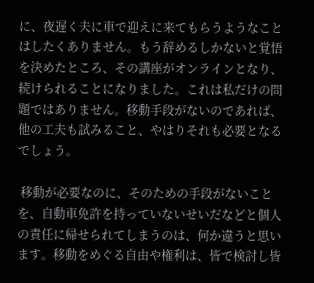に、夜遅く夫に車で迎えに来てもらうようなことはしたくありません。もう辞めるしかないと覚悟を決めたところ、その講座がオンラインとなり、続けられることになりました。これは私だけの問題ではありません。移動手段がないのであれば、他の工夫も試みること、やはりそれも必要となるでしょう。

 移動が必要なのに、そのための手段がないことを、自動車免許を持っていないせいだなどと個人の責任に帰せられてしまうのは、何か違うと思います。移動をめぐる自由や権利は、皆で検討し皆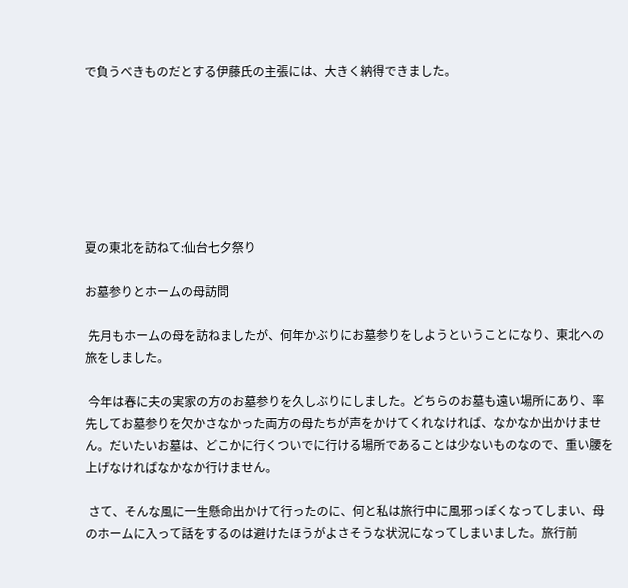で負うべきものだとする伊藤氏の主張には、大きく納得できました。







夏の東北を訪ねて:仙台七夕祭り

お墓参りとホームの母訪問

 先月もホームの母を訪ねましたが、何年かぶりにお墓参りをしようということになり、東北への旅をしました。

 今年は春に夫の実家の方のお墓参りを久しぶりにしました。どちらのお墓も遠い場所にあり、率先してお墓参りを欠かさなかった両方の母たちが声をかけてくれなければ、なかなか出かけません。だいたいお墓は、どこかに行くついでに行ける場所であることは少ないものなので、重い腰を上げなければなかなか行けません。

 さて、そんな風に一生懸命出かけて行ったのに、何と私は旅行中に風邪っぽくなってしまい、母のホームに入って話をするのは避けたほうがよさそうな状況になってしまいました。旅行前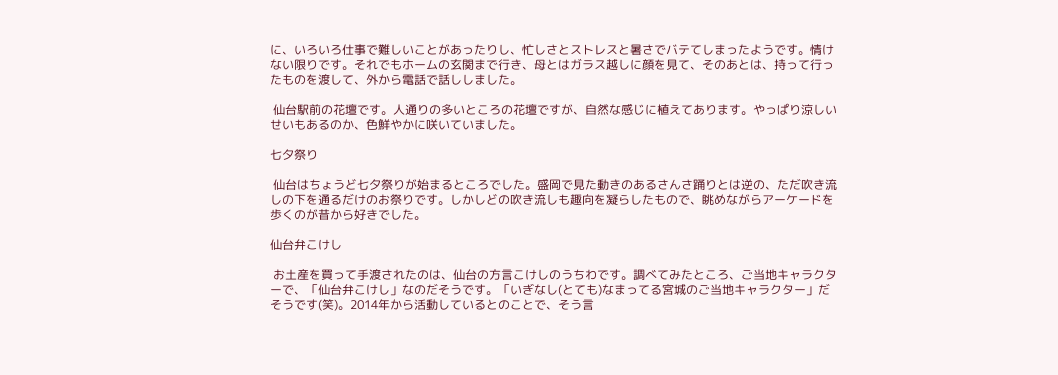に、いろいろ仕事で難しいことがあったりし、忙しさとストレスと暑さでバテてしまったようです。情けない限りです。それでもホームの玄関まで行き、母とはガラス越しに顔を見て、そのあとは、持って行ったものを渡して、外から電話で話ししました。

 仙台駅前の花壇です。人通りの多いところの花壇ですが、自然な感じに植えてあります。やっぱり涼しいせいもあるのか、色鮮やかに咲いていました。

七夕祭り

 仙台はちょうど七夕祭りが始まるところでした。盛岡で見た動きのあるさんさ踊りとは逆の、ただ吹き流しの下を通るだけのお祭りです。しかしどの吹き流しも趣向を凝らしたもので、眺めながらアーケードを歩くのが昔から好きでした。

仙台弁こけし

 お土産を買って手渡されたのは、仙台の方言こけしのうちわです。調べてみたところ、ご当地キャラクターで、「仙台弁こけし」なのだそうです。「いぎなし(とても)なまってる宮城のご当地キャラクター」だそうです(笑)。2014年から活動しているとのことで、そう言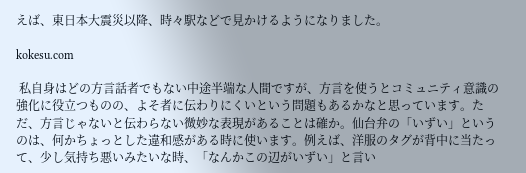えば、東日本大震災以降、時々駅などで見かけるようになりました。

kokesu.com

 私自身はどの方言話者でもない中途半端な人間ですが、方言を使うとコミュニティ意識の強化に役立つものの、よそ者に伝わりにくいという問題もあるかなと思っています。ただ、方言じゃないと伝わらない微妙な表現があることは確か。仙台弁の「いずい」というのは、何かちょっとした違和感がある時に使います。例えば、洋服のタグが背中に当たって、少し気持ち悪いみたいな時、「なんかこの辺がいずい」と言い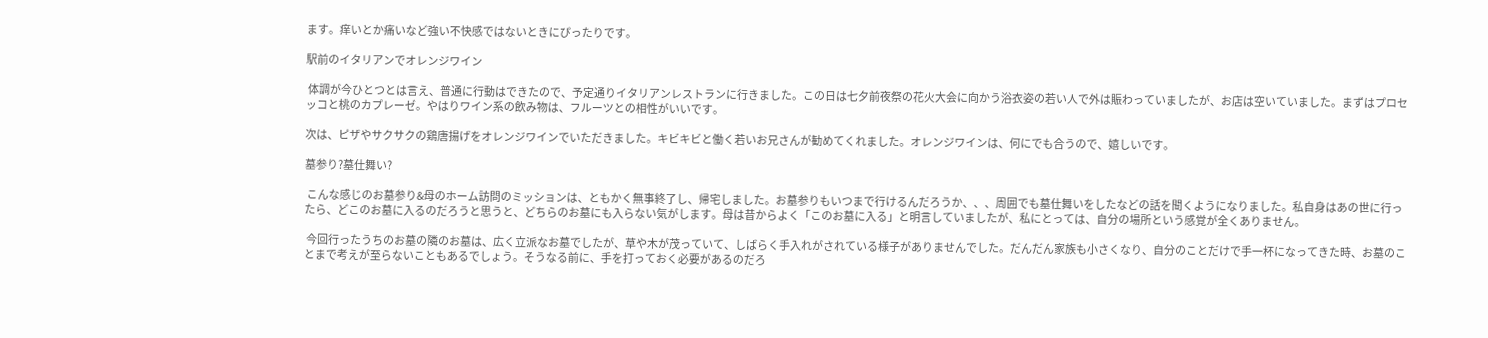ます。痒いとか痛いなど強い不快感ではないときにぴったりです。

駅前のイタリアンでオレンジワイン

 体調が今ひとつとは言え、普通に行動はできたので、予定通りイタリアンレストランに行きました。この日は七夕前夜祭の花火大会に向かう浴衣姿の若い人で外は賑わっていましたが、お店は空いていました。まずはプロセッコと桃のカプレーゼ。やはりワイン系の飲み物は、フルーツとの相性がいいです。

次は、ピザやサクサクの鶏唐揚げをオレンジワインでいただきました。キビキビと働く若いお兄さんが勧めてくれました。オレンジワインは、何にでも合うので、嬉しいです。

墓参り?墓仕舞い?

 こんな感じのお墓参り&母のホーム訪問のミッションは、ともかく無事終了し、帰宅しました。お墓参りもいつまで行けるんだろうか、、、周囲でも墓仕舞いをしたなどの話を聞くようになりました。私自身はあの世に行ったら、どこのお墓に入るのだろうと思うと、どちらのお墓にも入らない気がします。母は昔からよく「このお墓に入る」と明言していましたが、私にとっては、自分の場所という感覚が全くありません。

 今回行ったうちのお墓の隣のお墓は、広く立派なお墓でしたが、草や木が茂っていて、しばらく手入れがされている様子がありませんでした。だんだん家族も小さくなり、自分のことだけで手一杯になってきた時、お墓のことまで考えが至らないこともあるでしょう。そうなる前に、手を打っておく必要があるのだろ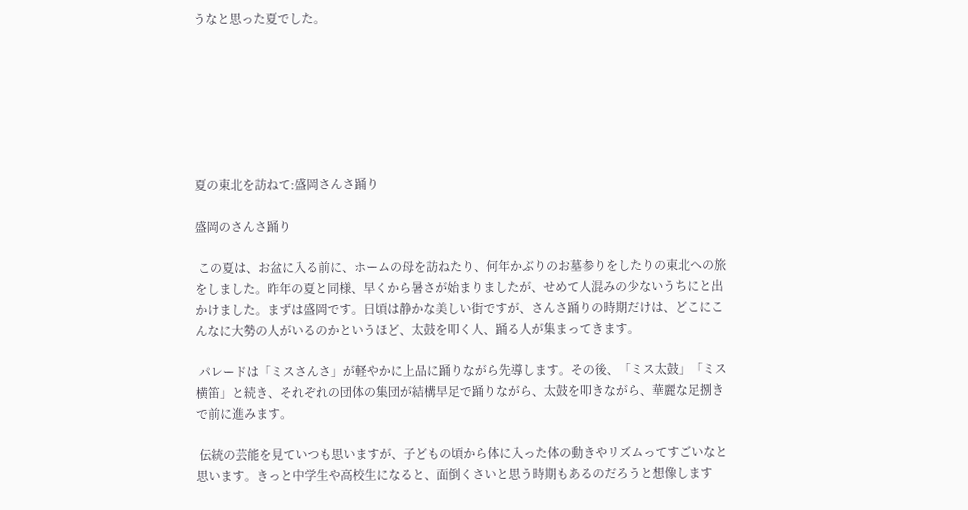うなと思った夏でした。







夏の東北を訪ねて:盛岡さんさ踊り

盛岡のさんさ踊り

 この夏は、お盆に入る前に、ホームの母を訪ねたり、何年かぶりのお墓参りをしたりの東北への旅をしました。昨年の夏と同様、早くから暑さが始まりましたが、せめて人混みの少ないうちにと出かけました。まずは盛岡です。日頃は静かな美しい街ですが、さんさ踊りの時期だけは、どこにこんなに大勢の人がいるのかというほど、太鼓を叩く人、踊る人が集まってきます。

 パレードは「ミスさんさ」が軽やかに上品に踊りながら先導します。その後、「ミス太鼓」「ミス横笛」と続き、それぞれの団体の集団が結構早足で踊りながら、太鼓を叩きながら、華麗な足捌きで前に進みます。

 伝統の芸能を見ていつも思いますが、子どもの頃から体に入った体の動きやリズムってすごいなと思います。きっと中学生や高校生になると、面倒くさいと思う時期もあるのだろうと想像します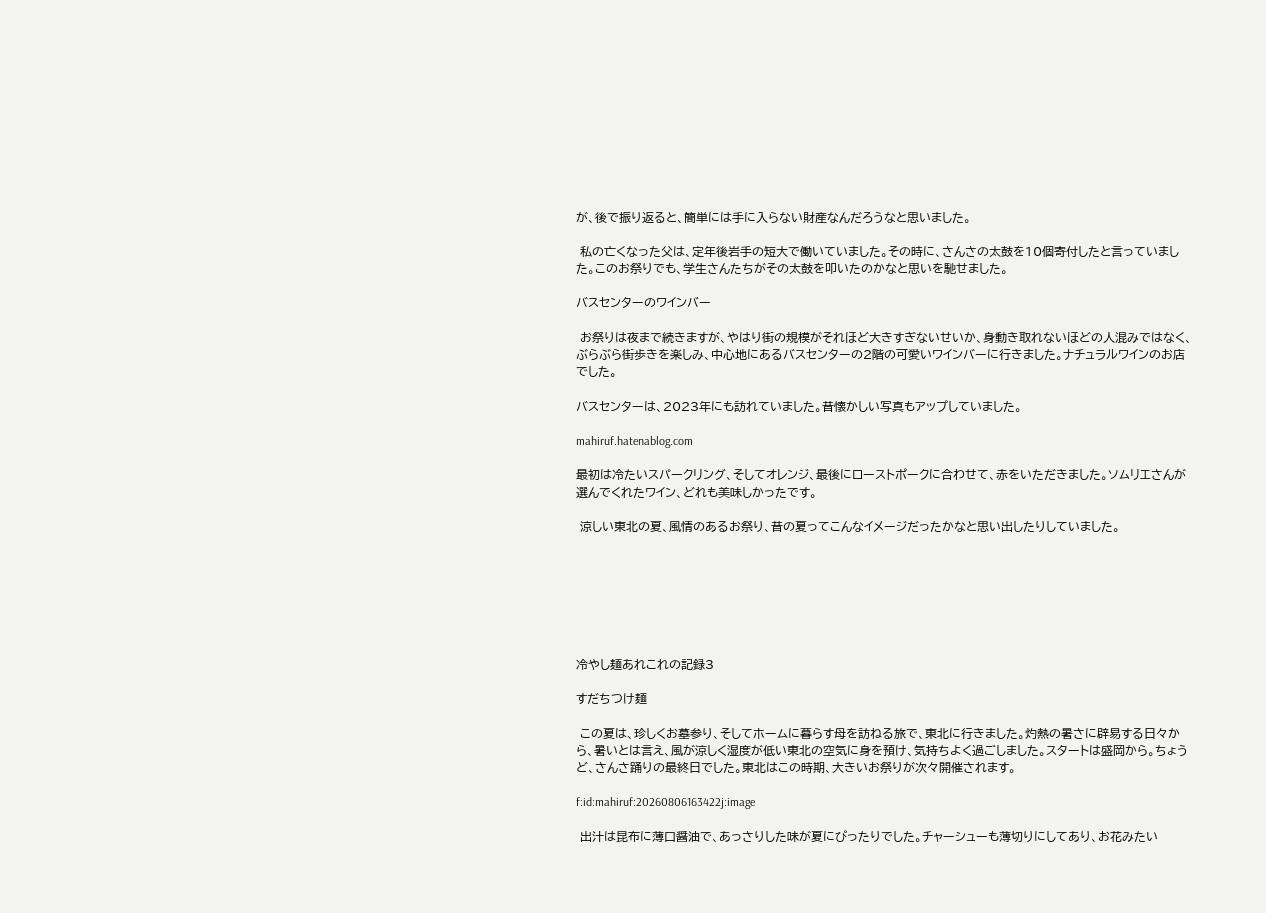が、後で振り返ると、簡単には手に入らない財産なんだろうなと思いました。

 私の亡くなった父は、定年後岩手の短大で働いていました。その時に、さんさの太鼓を10個寄付したと言っていました。このお祭りでも、学生さんたちがその太鼓を叩いたのかなと思いを馳せました。

バスセンターのワインバー

 お祭りは夜まで続きますが、やはり街の規模がそれほど大きすぎないせいか、身動き取れないほどの人混みではなく、ぶらぶら街歩きを楽しみ、中心地にあるバスセンターの2階の可愛いワインバーに行きました。ナチュラルワインのお店でした。

バスセンターは、2023年にも訪れていました。昔懐かしい写真もアップしていました。

mahiruf.hatenablog.com

最初は冷たいスパークリング、そしてオレンジ、最後にローストポークに合わせて、赤をいただきました。ソムリエさんが選んでくれたワイン、どれも美味しかったです。

 涼しい東北の夏、風情のあるお祭り、昔の夏ってこんなイメージだったかなと思い出したりしていました。







冷やし麺あれこれの記録3

すだちつけ麺

 この夏は、珍しくお墓参り、そしてホームに暮らす母を訪ねる旅で、東北に行きました。灼熱の暑さに辟易する日々から、暑いとは言え、風が涼しく湿度が低い東北の空気に身を預け、気持ちよく過ごしました。スタートは盛岡から。ちょうど、さんさ踊りの最終日でした。東北はこの時期、大きいお祭りが次々開催されます。

f:id:mahiruf:20260806163422j:image

 出汁は昆布に薄口醤油で、あっさりした味が夏にぴったりでした。チャーシューも薄切りにしてあり、お花みたい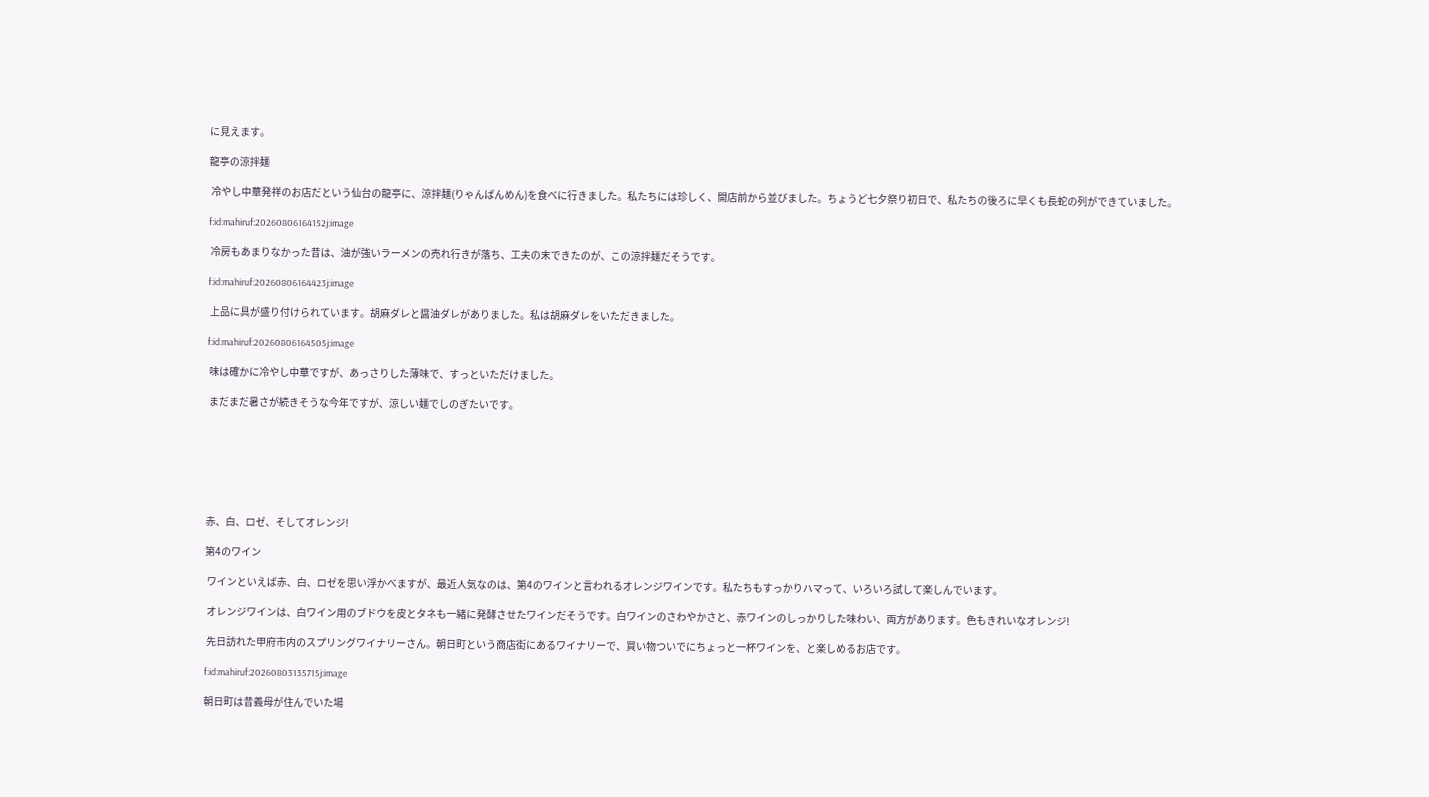に見えます。

龍亭の涼拌麺

 冷やし中華発祥のお店だという仙台の龍亭に、涼拌麺(りゃんばんめん)を食べに行きました。私たちには珍しく、開店前から並びました。ちょうど七夕祭り初日で、私たちの後ろに早くも長蛇の列ができていました。

f:id:mahiruf:20260806164152j:image

 冷房もあまりなかった昔は、油が強いラーメンの売れ行きが落ち、工夫の末できたのが、この涼拌麺だそうです。

f:id:mahiruf:20260806164423j:image

 上品に具が盛り付けられています。胡麻ダレと醤油ダレがありました。私は胡麻ダレをいただきました。

f:id:mahiruf:20260806164505j:image

 味は確かに冷やし中華ですが、あっさりした薄味で、すっといただけました。

 まだまだ暑さが続きそうな今年ですが、涼しい麺でしのぎたいです。







赤、白、ロゼ、そしてオレンジ!

第4のワイン

 ワインといえば赤、白、ロゼを思い浮かべますが、最近人気なのは、第4のワインと言われるオレンジワインです。私たちもすっかりハマって、いろいろ試して楽しんでいます。

 オレンジワインは、白ワイン用のブドウを皮とタネも一緒に発酵させたワインだそうです。白ワインのさわやかさと、赤ワインのしっかりした味わい、両方があります。色もきれいなオレンジ!

 先日訪れた甲府市内のスプリングワイナリーさん。朝日町という商店街にあるワイナリーで、買い物ついでにちょっと一杯ワインを、と楽しめるお店です。

f:id:mahiruf:20260803135715j:image

朝日町は昔義母が住んでいた場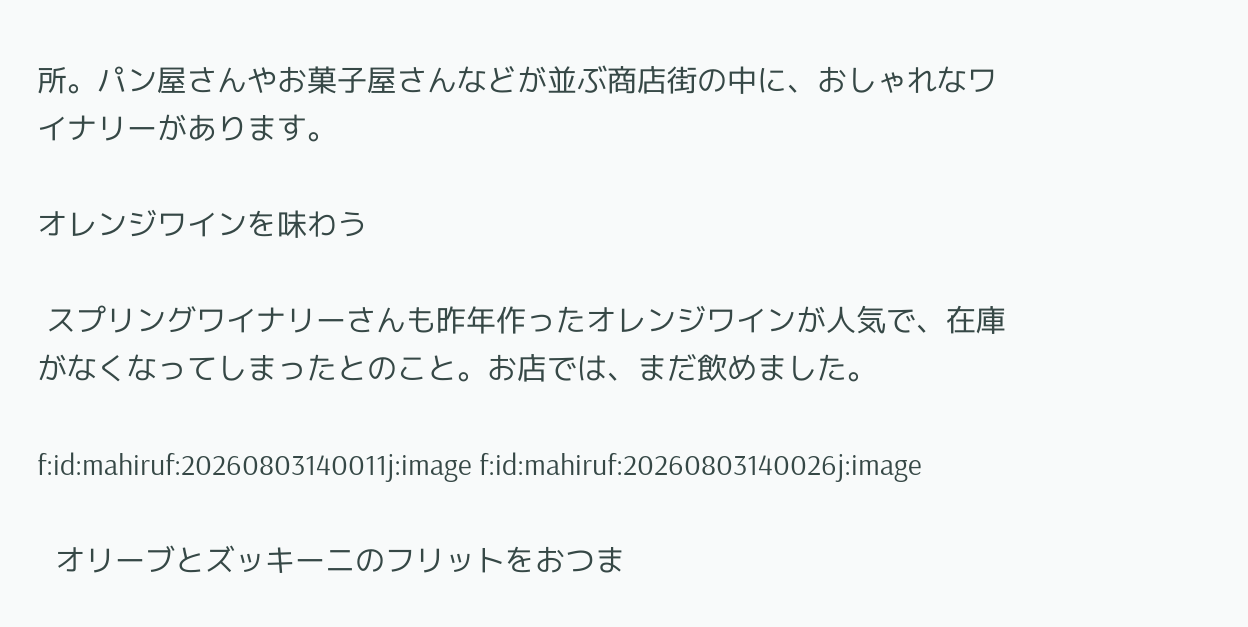所。パン屋さんやお菓子屋さんなどが並ぶ商店街の中に、おしゃれなワイナリーがあります。

オレンジワインを味わう

 スプリングワイナリーさんも昨年作ったオレンジワインが人気で、在庫がなくなってしまったとのこと。お店では、まだ飲めました。

f:id:mahiruf:20260803140011j:image f:id:mahiruf:20260803140026j:image

  オリーブとズッキーニのフリットをおつま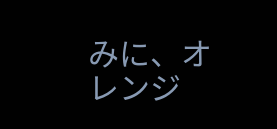みに、オレンジ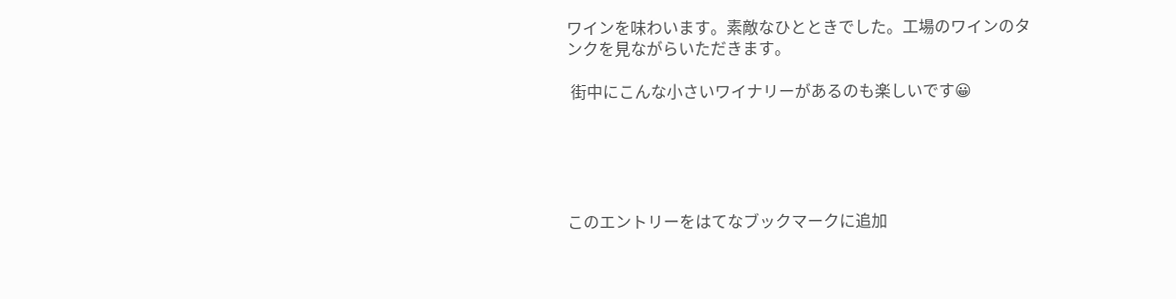ワインを味わいます。素敵なひとときでした。工場のワインのタンクを見ながらいただきます。

 街中にこんな小さいワイナリーがあるのも楽しいです😀





このエントリーをはてなブックマークに追加